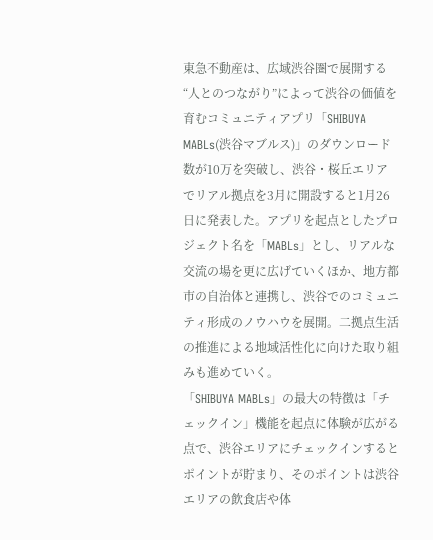東急不動産は、広域渋谷圏で展開する“人とのつながり”によって渋谷の価値を育むコミュニティアプリ「SHIBUYA MABLs(渋谷マブルス)」のダウンロード数が10万を突破し、渋谷・桜丘エリアでリアル拠点を3月に開設すると1月26日に発表した。アプリを起点としたプロジェクト名を「MABLs」とし、リアルな交流の場を更に広げていくほか、地方都市の自治体と連携し、渋谷でのコミュニティ形成のノウハウを展開。二拠点生活の推進による地域活性化に向けた取り組みも進めていく。
「SHIBUYA MABLs」の最大の特徴は「チェックイン」機能を起点に体験が広がる点で、渋谷エリアにチェックインするとポイントが貯まり、そのポイントは渋谷エリアの飲食店や体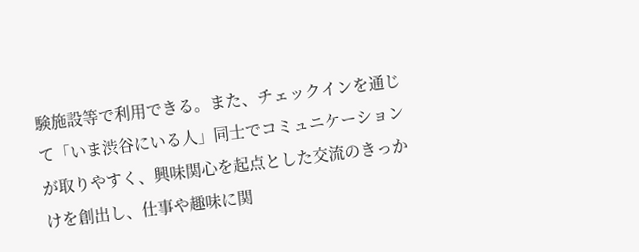験施設等で利用できる。また、チェックインを通じて「いま渋谷にいる人」同士でコミュニケーションが取りやすく、興味関心を起点とした交流のきっかけを創出し、仕事や趣味に関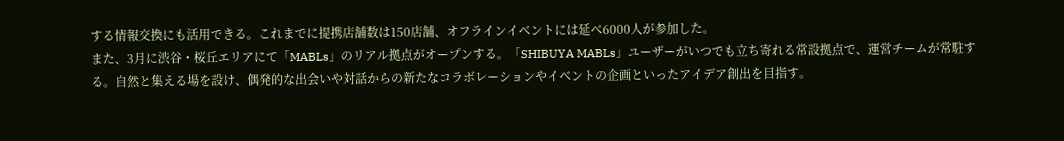する情報交換にも活用できる。これまでに提携店舗数は150店舗、オフラインイベントには延べ6000人が参加した。
また、3月に渋谷・桜丘エリアにて「MABLs」のリアル拠点がオープンする。「SHIBUYA MABLs」ユーザーがいつでも立ち寄れる常設拠点で、運営チームが常駐する。自然と集える場を設け、偶発的な出会いや対話からの新たなコラボレーションやイベントの企画といったアイデア創出を目指す。